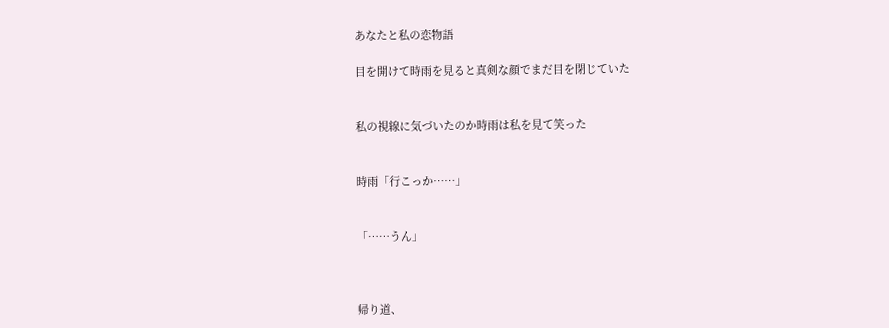あなたと私の恋物語

目を開けて時雨を見ると真剣な顔でまだ目を閉じていた


私の視線に気づいたのか時雨は私を見て笑った


時雨「行こっか……」


「……うん」



帰り道、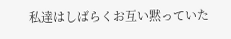私達はしばらくお互い黙っていた